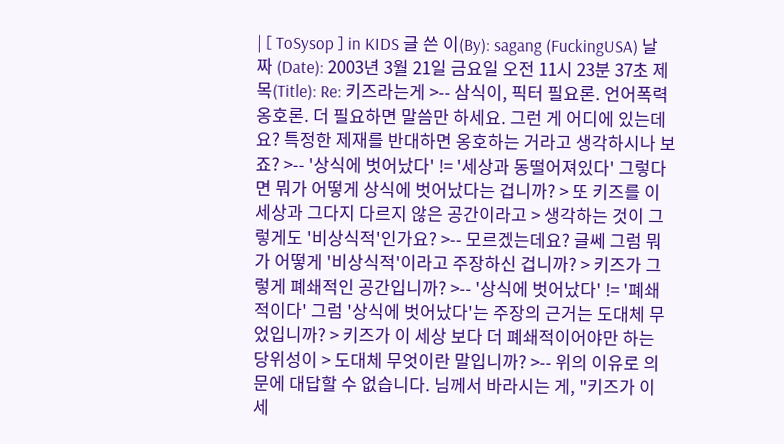| [ ToSysop ] in KIDS 글 쓴 이(By): sagang (FuckingUSA) 날 짜 (Date): 2003년 3월 21일 금요일 오전 11시 23분 37초 제 목(Title): Re: 키즈라는게 >-- 삼식이, 픽터 필요론. 언어폭력 옹호론. 더 필요하면 말씀만 하세요. 그런 게 어디에 있는데요? 특정한 제재를 반대하면 옹호하는 거라고 생각하시나 보죠? >-- '상식에 벗어났다' != '세상과 동떨어져있다' 그렇다면 뭐가 어떻게 상식에 벗어났다는 겁니까? > 또 키즈를 이 세상과 그다지 다르지 않은 공간이라고 > 생각하는 것이 그렇게도 '비상식적'인가요? >-- 모르겠는데요? 글쎄 그럼 뭐가 어떻게 '비상식적'이라고 주장하신 겁니까? > 키즈가 그렇게 폐쇄적인 공간입니까? >-- '상식에 벗어났다' != '폐쇄적이다' 그럼 '상식에 벗어났다'는 주장의 근거는 도대체 무었입니까? > 키즈가 이 세상 보다 더 폐쇄적이어야만 하는 당위성이 > 도대체 무엇이란 말입니까? >-- 위의 이유로 의문에 대답할 수 없습니다. 님께서 바라시는 게, "키즈가 이 세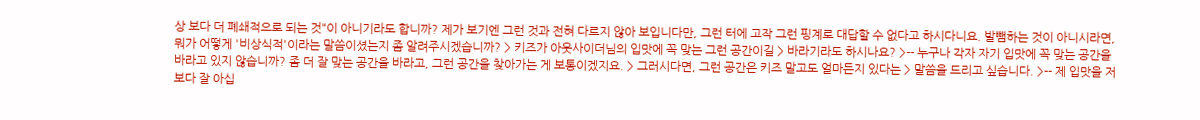상 보다 더 폐쇄적으로 되는 것"이 아니기라도 합니까? 제가 보기엔 그런 것과 전혀 다르지 않아 보입니다만, 그런 터에 고작 그런 핑계로 대답할 수 없다고 하시다니요. 발뺌하는 것이 아니시라면, 뭐가 어떻게 '비상식적'이라는 말씀이셨는지 좀 알려주시겠습니까? > 키즈가 아웃사이더님의 입맛에 꼭 맞는 그런 공간이길 > 바라기라도 하시나요? >-- 누구나 각자 자기 입맛에 꼭 맞는 공간을 바라고 있지 않습니까? 좀 더 잘 맞는 공간을 바라고, 그런 공간을 찾아가는 게 보통이겠지요. > 그러시다면, 그런 공간은 키즈 말고도 얼마든지 있다는 > 말씀을 드리고 싶습니다. >-- 제 입맛을 저보다 잘 아십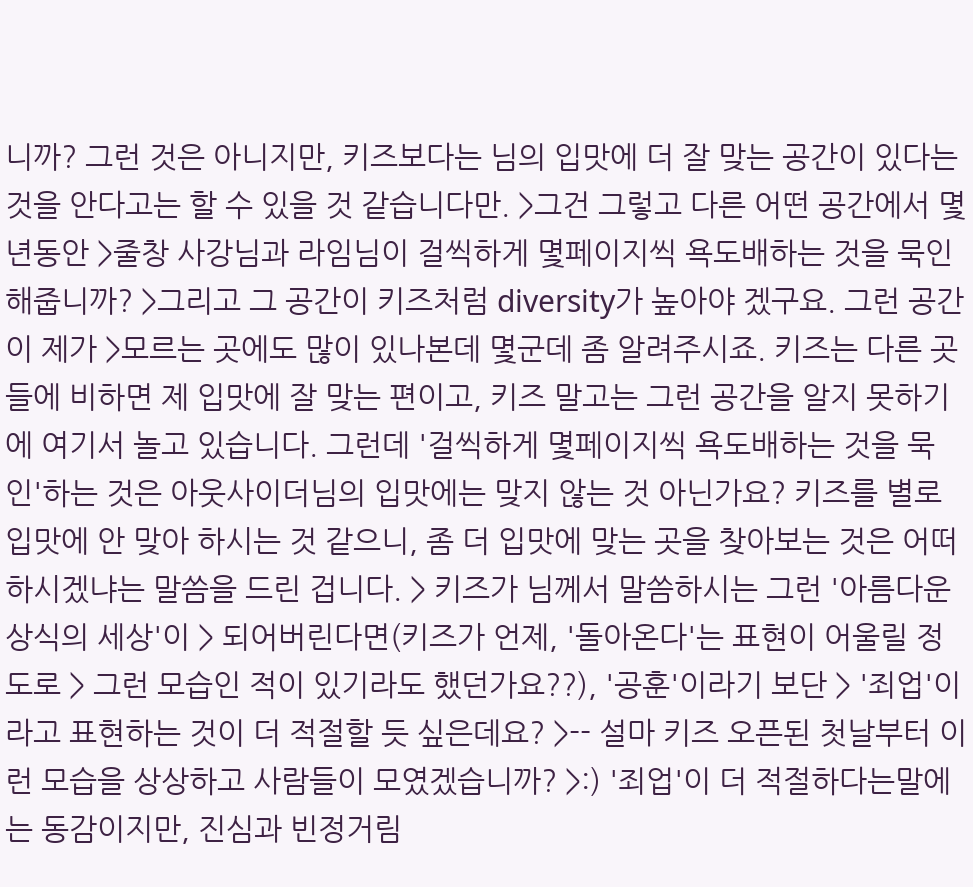니까? 그런 것은 아니지만, 키즈보다는 님의 입맛에 더 잘 맞는 공간이 있다는 것을 안다고는 할 수 있을 것 같습니다만. >그건 그렇고 다른 어떤 공간에서 몇년동안 >줄창 사강님과 라임님이 걸씩하게 몇페이지씩 욕도배하는 것을 묵인해줍니까? >그리고 그 공간이 키즈처럼 diversity가 높아야 겠구요. 그런 공간이 제가 >모르는 곳에도 많이 있나본데 몇군데 좀 알려주시죠. 키즈는 다른 곳들에 비하면 제 입맛에 잘 맞는 편이고, 키즈 말고는 그런 공간을 알지 못하기에 여기서 놀고 있습니다. 그런데 '걸씩하게 몇페이지씩 욕도배하는 것을 묵인'하는 것은 아웃사이더님의 입맛에는 맞지 않는 것 아닌가요? 키즈를 별로 입맛에 안 맞아 하시는 것 같으니, 좀 더 입맛에 맞는 곳을 찾아보는 것은 어떠하시겠냐는 말씀을 드린 겁니다. > 키즈가 님께서 말씀하시는 그런 '아름다운 상식의 세상'이 > 되어버린다면(키즈가 언제, '돌아온다'는 표현이 어울릴 정도로 > 그런 모습인 적이 있기라도 했던가요??), '공훈'이라기 보단 > '죄업'이라고 표현하는 것이 더 적절할 듯 싶은데요? >-- 설마 키즈 오픈된 첫날부터 이런 모습을 상상하고 사람들이 모였겠습니까? >:) '죄업'이 더 적절하다는말에는 동감이지만, 진심과 빈정거림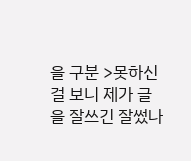을 구분 >못하신걸 보니 제가 글을 잘쓰긴 잘썼나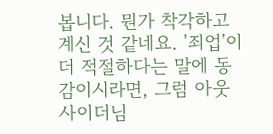봅니다. 뭔가 착각하고 계신 것 같네요. '죄업'이 더 적절하다는 말에 동감이시라면, 그럼 아웃사이더님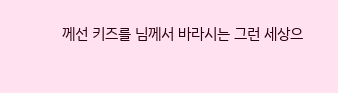께선 키즈를 님께서 바라시는 그런 세상으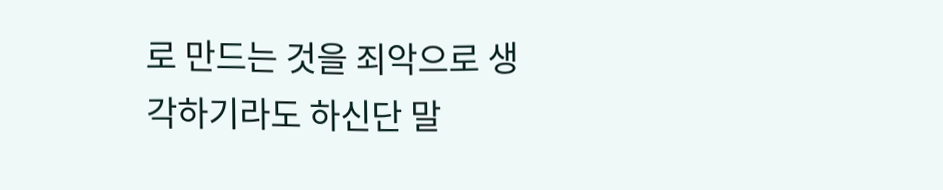로 만드는 것을 죄악으로 생각하기라도 하신단 말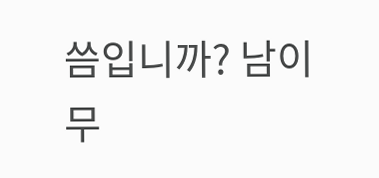씀입니까? 남이 무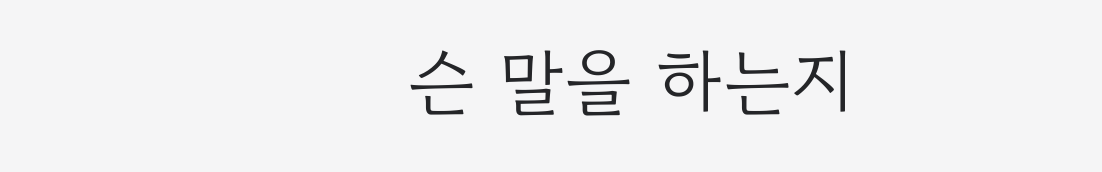슨 말을 하는지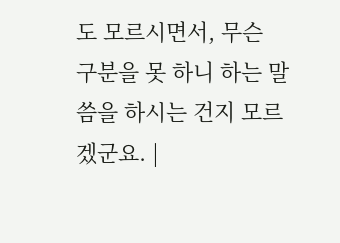도 모르시면서, 무슨 구분을 못 하니 하는 말씀을 하시는 건지 모르겠군요. |